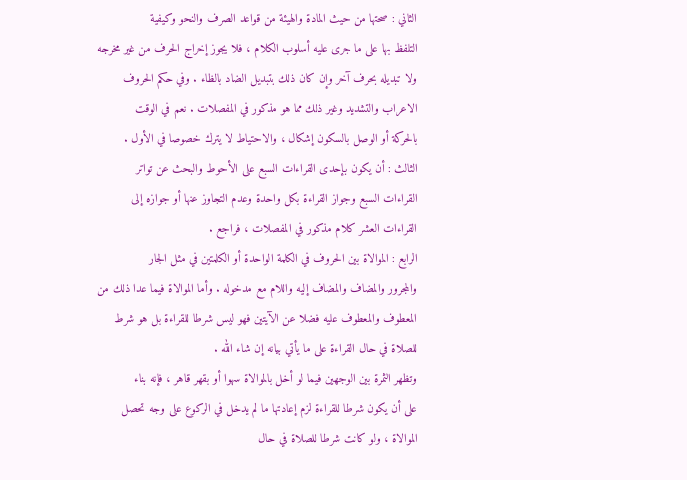الثاني : صحتها من حيث المادة والهيئة من قواعد الصرف والنحو وكيفية
التلفظ بها على ما جرى عليه أسلوب الكلام ، فلا يجوز إخراج الحرف من غير مخرجه
ولا تبديله بحرف آخر وإن كان ذلك بتبديل الضاد بالظاء . وفي حكم الحروف
الاعراب والتشديد وغير ذلك مما هو مذكور في المفصلات . نعم في الوقت
بالحركة أو الوصل بالسكون إشكال ، والاحتياط لا يترك خصوصا في الأول .
الثالث : أن يكون بإحدى القراءات السبع على الأحوط والبحث عن تواتر
القراءات السبع وجواز القراءة بكل واحدة وعدم التجاوز عنها أو جوازه إلى
القراءات العشر كلام مذكور في المفصلات ، فراجع .
الرابع : الموالاة بين الحروف في الكلمة الواحدة أو الكلمتين في مثل الجار
والمجرور والمضاف والمضاف إليه واللام مع مدخوله . وأما الموالاة فيما عدا ذلك من
المعطوف والمعطوف عليه فضلا عن الآيتين فهو ليس شرطا للقراءة بل هو شرط
للصلاة في حال القراءة على ما يأتي بيانه إن شاء الله .
وتظهر الثمرة بين الوجهين فيما لو أخل بالموالاة سهوا أو بقهر قاهر ، فإنه بناء
على أن يكون شرطا للقراءة لزم إعادتها ما لم يدخل في الركوع على وجه تحصل
الموالاة ، ولو كانت شرطا للصلاة في حال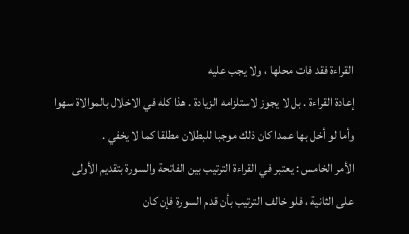القراءة فقد فات محلها ، ولا يجب عليه
إعادة القراءة . بل لا يجوز لاستلزامه الزيادة . هذا كله في الاخلال بالموالاة سهوا
وأما لو أخل بها عمدا كان ذلك موجبا للبطلان مطلقا كما لا يخفي .
الأمر الخامس : يعتبر في القراءة الترتيب بين الفاتحة والسورة بتقديم الأولى
على الثانية ، فلو خالف الترتيب بأن قدم السورة فإن كان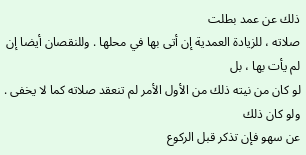ذلك عن عمد بطلت
صلاته ، للزيادة العمدية إن أتى بها في محلها . وللنقصان أيضا إن لم يأت بها ، بل
لو كان من نيته ذلك من الأول الأمر لم تنعقد صلاته كما لا يخفى . ولو كان ذلك
عن سهو فإن تذكر قبل الركوع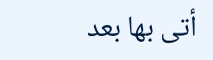أتى بها بعد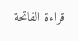قراءة الفاتحة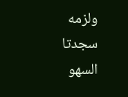ولزمه سجدتا السهو